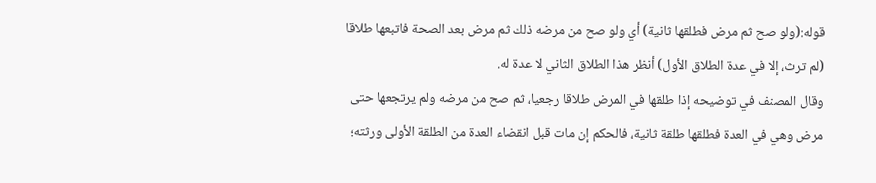قوله:(ولو صح ثم مرض فطلقها ثانية) أي ولو صح من مرضه ذلك ثم مرض بعد الصحة فاتبعها طلاقا (لم ترث، إلا في عدة الطلاق الأول) أنظر هذا الطلاق الثاني لا عدة له.
وقال المصنف في توضيحه إذا طلقها في المرض طلاقا رجعيا، ثم صح من مرضه ولم يرتجعها حتى مرض وهي في العدة فطلقها طلقة ثانية، فالحكم إن مات قبل انقضاء العدة من الطلقة الأولى ورثته؛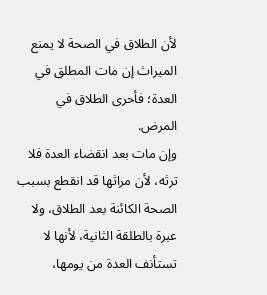لأن الطلاق في الصحة لا يمنع الميراث إن مات المطلق في العدة؛ فأحرى الطلاق في المرض.
وإن مات بعد انقضاء العدة فلا ترثه، لأن مراثها قد انقطع بسبب الصحة الكائنة بعد الطلاق، ولا عبرة بالطلقة الثانية، لأنها لا تستأنف العدة من يومها،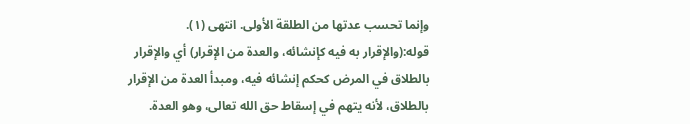وإنما تحسب عدتها من الطلقة الأولى. انتهى (١).
قوله:(والإقرار به فيه كإنشائه، والعدة من الإقرار) أي والإقرار بالطلاق في المرض كحكم إنشائه فيه، ومبدأ العدة من الإقرار بالطلاق، لأنه يتهم في إسقاط حق الله تعالى، وهو العدة.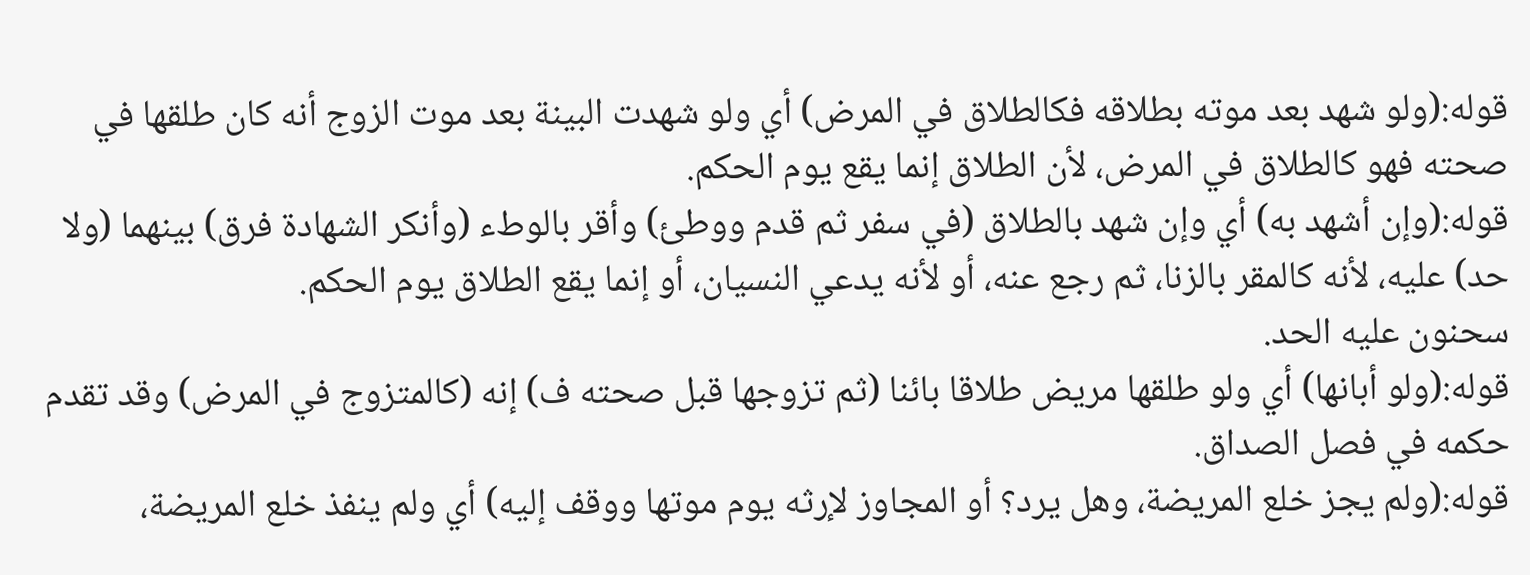قوله:(ولو شهد بعد موته بطلاقه فكالطلاق في المرض) أي ولو شهدت البينة بعد موت الزوج أنه كان طلقها في صحته فهو كالطلاق في المرض، لأن الطلاق إنما يقع يوم الحكم.
قوله:(وإن أشهد به) أي وإن شهد بالطلاق (في سفر ثم قدم ووطئ) وأقر بالوطء (وأنكر الشهادة فرق) بينهما (ولا حد) عليه، لأنه كالمقر بالزنا، ثم رجع عنه، أو لأنه يدعي النسيان، أو إنما يقع الطلاق يوم الحكم.
سحنون عليه الحد.
قوله:(ولو أبانها) أي ولو طلقها مريض طلاقا بائنا (ثم تزوجها قبل صحته ف) إنه (كالمتزوج في المرض) وقد تقدم حكمه في فصل الصداق.
قوله:(ولم يجز خلع المريضة، وهل يرد؟ أو المجاوز لإرثه يوم موتها ووقف إليه) أي ولم ينفذ خلع المريضة،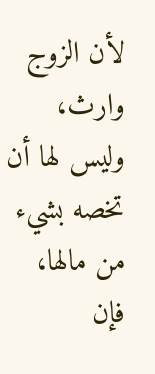لأن الزوج وارث، وليس لها أن تخصه بشيء من مالها، فإن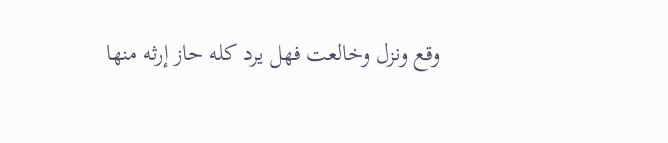وقع ونزل وخالعت فهل يرد كله حاز إرثه منها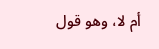أم لا، وهو قول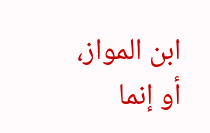ابن المواز، أو إنما